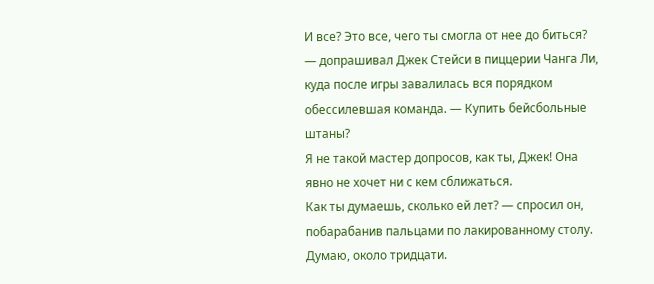И все? Это все, чего ты смогла от нее до биться? — допрашивал Джек Стейси в пиццерии Чанга Ли, куда после игры завалилась вся порядком обессилевшая команда. — Купить бейсбольные штаны?
Я не такой мастер допросов, как ты, Джек! Она явно не хочет ни с кем сближаться.
Как ты думаешь, сколько ей лет? — спросил он, побарабанив пальцами по лакированному столу.
Думаю, около тридцати.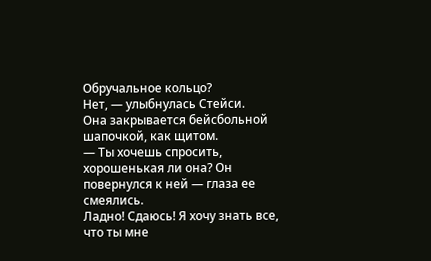Обручальное кольцо?
Нет, — улыбнулась Стейси.
Она закрывается бейсбольной шапочкой, как щитом.
— Ты хочешь спросить, хорошенькая ли она? Он повернулся к ней — глаза ее смеялись.
Ладно! Сдаюсь! Я хочу знать все, что ты мне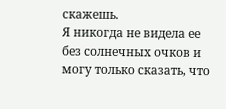скажешь.
Я никогда не видела ее без солнечных очков и могу только сказать, что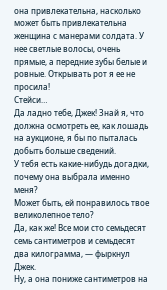она привлекательна, насколько может быть привлекательна женщина с манерами солдата. У нее светлые волосы, очень прямые, а передние зубы белые и ровные. Открывать рот я ее не просила!
Стейси…
Да ладно тебе, Джек! Знай я, что должна осмотреть ее, как лошадь на аукционе, я бы по пыталась добыть больше сведений.
У тебя есть какие-нибудь догадки, почему она выбрала именно меня?
Может быть, ей понравилось твое великолепное тело?
Да, как же! Все мои сто семьдесят семь сантиметров и семьдесят два килограмма, — фыркнул Джек.
Ну, а она пониже сантиметров на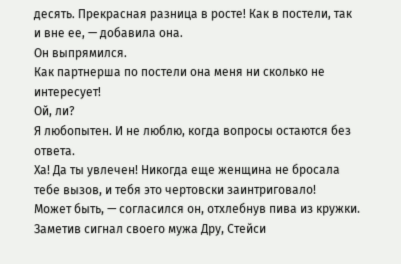десять. Прекрасная разница в росте! Как в постели, так и вне ее, — добавила она.
Он выпрямился.
Как партнерша по постели она меня ни сколько не интересует!
Ой, ли?
Я любопытен. И не люблю, когда вопросы остаются без ответа.
Ха! Да ты увлечен! Никогда еще женщина не бросала тебе вызов, и тебя это чертовски заинтриговало!
Может быть, — согласился он, отхлебнув пива из кружки.
Заметив сигнал своего мужа Дру, Стейси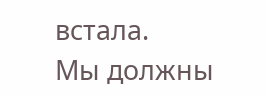встала.
Мы должны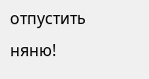отпустить няню!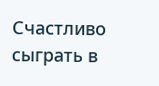Счастливо сыграть в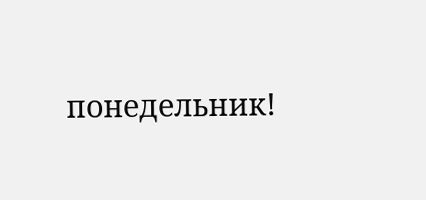понедельник!